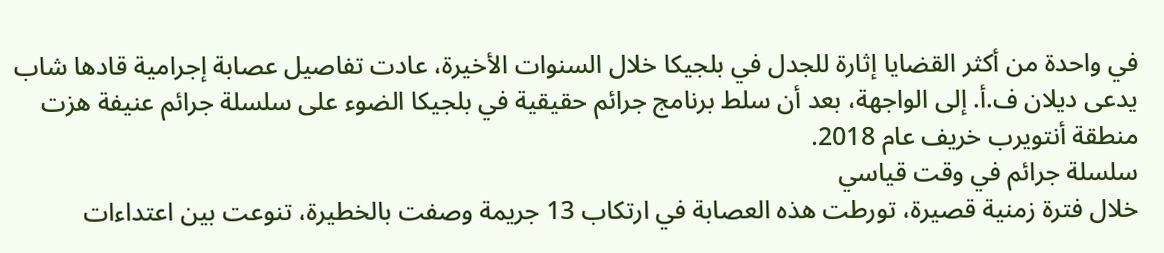في واحدة من أكثر القضايا إثارة للجدل في بلجيكا خلال السنوات الأخيرة، عادت تفاصيل عصابة إجرامية قادها شاب يدعى ديلان ف.أ. إلى الواجهة، بعد أن سلط برنامج جرائم حقيقية في بلجيكا الضوء على سلسلة جرائم عنيفة هزت منطقة أنتويرب خريف عام 2018.
سلسلة جرائم في وقت قياسي
خلال فترة زمنية قصيرة، تورطت هذه العصابة في ارتكاب 13 جريمة وصفت بالخطيرة، تنوعت بين اعتداءات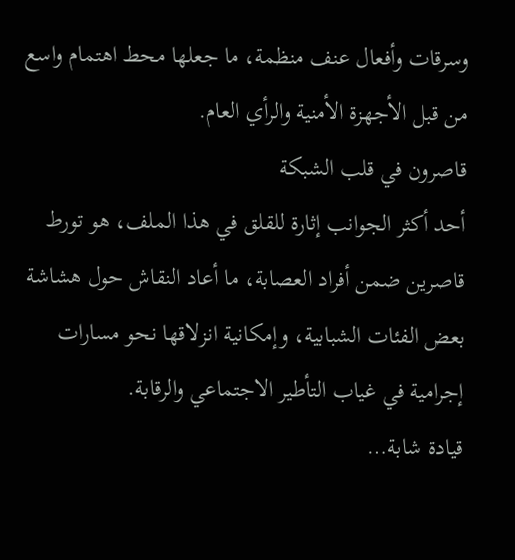وسرقات وأفعال عنف منظمة، ما جعلها محط اهتمام واسع من قبل الأجهزة الأمنية والرأي العام.
قاصرون في قلب الشبكة
أحد أكثر الجوانب إثارة للقلق في هذا الملف، هو تورط قاصرين ضمن أفراد العصابة، ما أعاد النقاش حول هشاشة بعض الفئات الشبابية، وإمكانية انزلاقها نحو مسارات إجرامية في غياب التأطير الاجتماعي والرقابة.
قيادة شابة…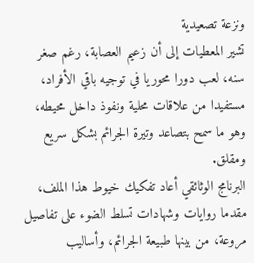ونزعة تصعيدية
تشير المعطيات إلى أن زعيم العصابة، رغم صغر سنه، لعب دورا محوريا في توجيه باقي الأفراد، مستفيدا من علاقات محلية ونفوذ داخل محيطه، وهو ما سمح بتصاعد وتيرة الجرائم بشكل سريع ومقلق.
البرنامج الوثائقي أعاد تفكيك خيوط هذا الملف، مقدما روايات وشهادات تسلط الضوء على تفاصيل مروعة، من بينها طبيعة الجرائم، وأساليب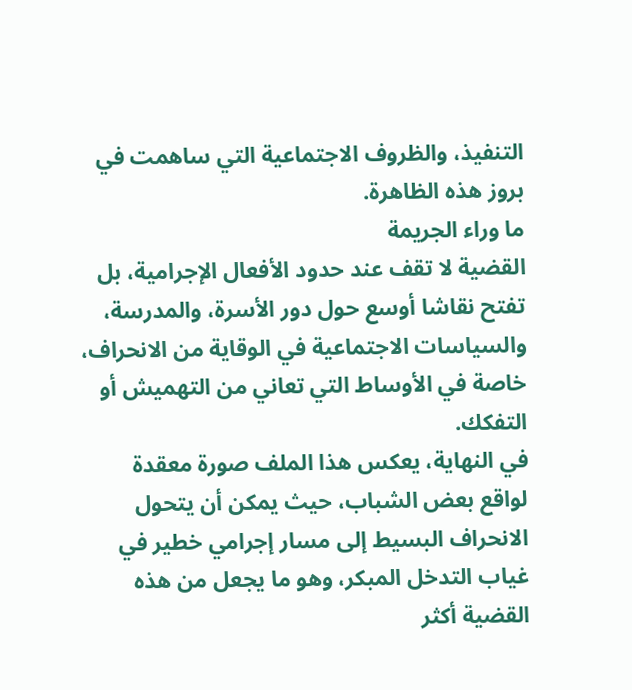التنفيذ، والظروف الاجتماعية التي ساهمت في بروز هذه الظاهرة.
ما وراء الجريمة
القضية لا تقف عند حدود الأفعال الإجرامية، بل تفتح نقاشا أوسع حول دور الأسرة، والمدرسة، والسياسات الاجتماعية في الوقاية من الانحراف، خاصة في الأوساط التي تعاني من التهميش أو التفكك.
في النهاية، يعكس هذا الملف صورة معقدة لواقع بعض الشباب، حيث يمكن أن يتحول الانحراف البسيط إلى مسار إجرامي خطير في غياب التدخل المبكر، وهو ما يجعل من هذه القضية أكثر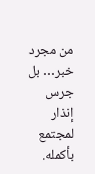من مجرد خبر… بل جرس إنذار لمجتمع بأكمله.